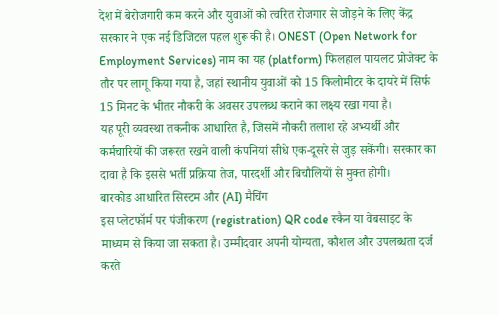देश में बेरोजगारी कम करने और युवाओं को त्वरित रोजगार से जोड़ने के लिए केंद्र सरकार ने एक नई डिजिटल पहल शुरू की है। ONEST (Open Network for Employment Services) नाम का यह (platform) फिलहाल पायलट प्रोजेक्ट के तौर पर लागू किया गया है, जहां स्थानीय युवाओं को 15 किलोमीटर के दायरे में सिर्फ 15 मिनट के भीतर नौकरी के अवसर उपलब्ध कराने का लक्ष्य रखा गया है।
यह पूरी व्यवस्था तकनीक आधारित है, जिसमें नौकरी तलाश रहे अभ्यर्थी और कर्मचारियों की जरूरत रखने वाली कंपनियां सीधे एक-दूसरे से जुड़ सकेंगी। सरकार का दावा है कि इससे भर्ती प्रक्रिया तेज, पारदर्शी और बिचौलियों से मुक्त होगी।
बारकोड आधारित सिस्टम और (AI) मैचिंग
इस प्लेटफॉर्म पर पंजीकरण (registration) QR code स्कैन या वेबसाइट के माध्यम से किया जा सकता है। उम्मीदवार अपनी योग्यता, कौशल और उपलब्धता दर्ज करते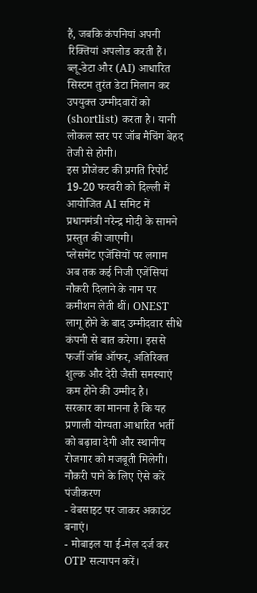हैं, जबकि कंपनियां अपनी रिक्तियां अपलोड करती हैं।
ब्लू-डेटा और (AI) आधारित सिस्टम तुरंत डेटा मिलान कर उपयुक्त उम्मीदवारों को (shortlist) करता है। यानी लोकल स्तर पर जॉब मैचिंग बेहद तेजी से होगी।
इस प्रोजेक्ट की प्रगति रिपोर्ट 19-20 फरवरी को दिल्ली में आयोजित AI समिट में प्रधानमंत्री नरेन्द्र मोदी के सामने प्रस्तुत की जाएगी।
प्लेसमेंट एजेंसियों पर लगाम
अब तक कई निजी एजेंसियां नौकरी दिलाने के नाम पर कमीशन लेती थीं। ONEST लागू होने के बाद उम्मीदवार सीधे कंपनी से बात करेगा। इससे फर्जी जॉब ऑफर, अतिरिक्त शुल्क और देरी जैसी समस्याएं कम होने की उम्मीद है।
सरकार का मानना है कि यह प्रणाली योग्यता आधारित भर्ती को बढ़ावा देगी और स्थानीय रोजगार को मजबूती मिलेगी।
नौकरी पाने के लिए ऐसे करें पंजीकरण
- वेबसाइट पर जाकर अकाउंट बनाएं।
- मोबाइल या ई-मेल दर्ज कर OTP सत्यापन करें।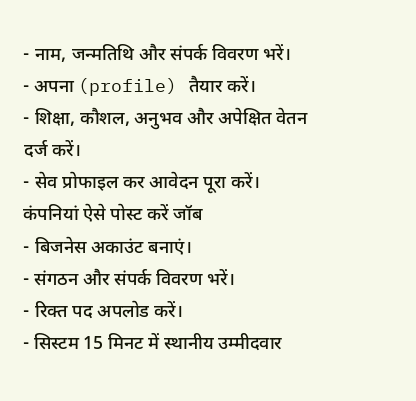- नाम, जन्मतिथि और संपर्क विवरण भरें।
- अपना (profile) तैयार करें।
- शिक्षा, कौशल, अनुभव और अपेक्षित वेतन दर्ज करें।
- सेव प्रोफाइल कर आवेदन पूरा करें।
कंपनियां ऐसे पोस्ट करें जॉब
- बिजनेस अकाउंट बनाएं।
- संगठन और संपर्क विवरण भरें।
- रिक्त पद अपलोड करें।
- सिस्टम 15 मिनट में स्थानीय उम्मीदवार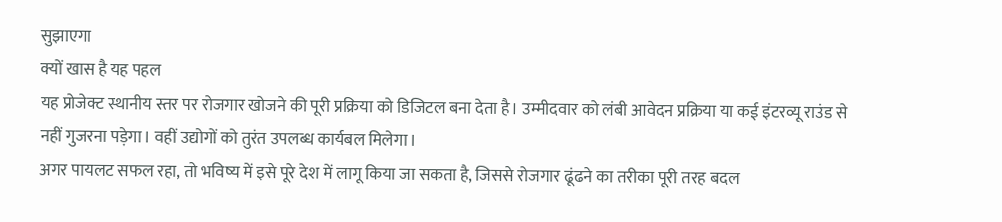सुझाएगा
क्यों खास है यह पहल
यह प्रोजेक्ट स्थानीय स्तर पर रोजगार खोजने की पूरी प्रक्रिया को डिजिटल बना देता है। उम्मीदवार को लंबी आवेदन प्रक्रिया या कई इंटरव्यू राउंड से नहीं गुजरना पड़ेगा। वहीं उद्योगों को तुरंत उपलब्ध कार्यबल मिलेगा।
अगर पायलट सफल रहा, तो भविष्य में इसे पूरे देश में लागू किया जा सकता है, जिससे रोजगार ढूंढने का तरीका पूरी तरह बदल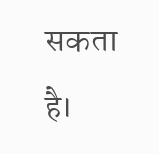सकता है।